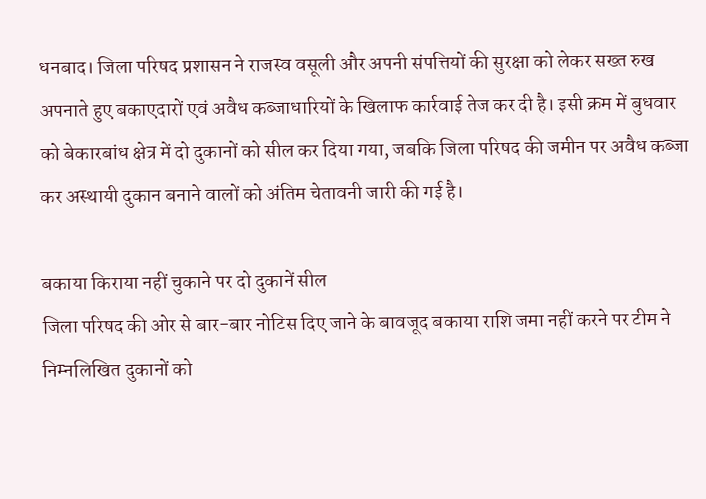धनबाद। जिला परिषद प्रशासन ने राजस्व वसूली और अपनी संपत्तियों की सुरक्षा को लेकर सख्त रुख अपनाते हुए बकाएदारों एवं अवैध कब्जाधारियों के खिलाफ कार्रवाई तेज कर दी है। इसी क्रम में बुधवार को बेकारबांध क्षेत्र में दो दुकानों को सील कर दिया गया, जबकि जिला परिषद की जमीन पर अवैध कब्जा कर अस्थायी दुकान बनाने वालों को अंतिम चेतावनी जारी की गई है।

बकाया किराया नहीं चुकाने पर दो दुकानें सील
जिला परिषद की ओर से बार-बार नोटिस दिए जाने के बावजूद बकाया राशि जमा नहीं करने पर टीम ने निम्नलिखित दुकानों को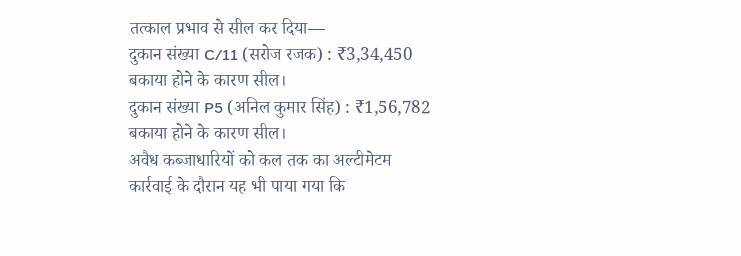तत्काल प्रभाव से सील कर दिया—
दुकान संख्या C/11 (सरोज रजक) : ₹3,34,450 बकाया होने के कारण सील।
दुकान संख्या P5 (अनिल कुमार सिंह) : ₹1,56,782 बकाया होने के कारण सील।
अवैध कब्जाधारियों को कल तक का अल्टीमेटम
कार्रवाई के दौरान यह भी पाया गया कि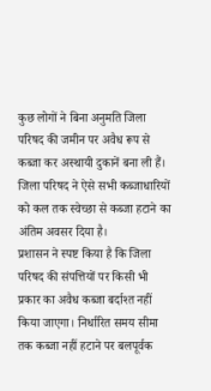कुछ लोगों ने बिना अनुमति जिला परिषद की जमीन पर अवैध रूप से कब्जा कर अस्थायी दुकानें बना ली हैं। जिला परिषद ने ऐसे सभी कब्जाधारियों को कल तक स्वेच्छा से कब्जा हटाने का अंतिम अवसर दिया है।
प्रशासन ने स्पष्ट किया है कि जिला परिषद की संपत्तियों पर किसी भी प्रकार का अवैध कब्जा बर्दाश्त नहीं किया जाएगा। निर्धारित समय सीमा तक कब्जा नहीं हटाने पर बलपूर्वक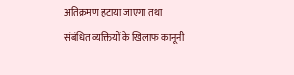अतिक्रमण हटाया जाएगा तथा संबंधित व्यक्तियों के खिलाफ कानूनी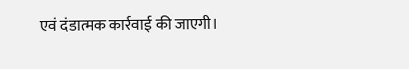एवं दंडात्मक कार्रवाई की जाएगी।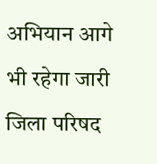अभियान आगे भी रहेगा जारी
जिला परिषद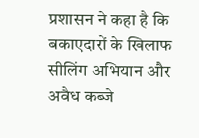प्रशासन ने कहा है कि बकाएदारों के खिलाफ सीलिंग अभियान और अवैध कब्जे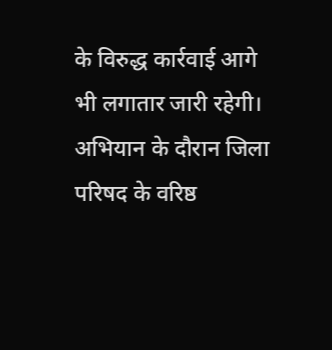के विरुद्ध कार्रवाई आगे भी लगातार जारी रहेगी। अभियान के दौरान जिला परिषद के वरिष्ठ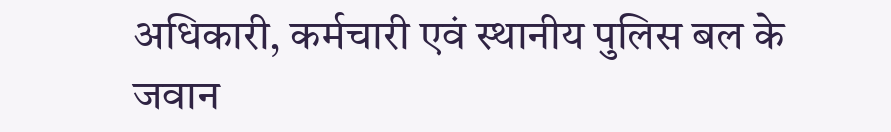अधिकारी, कर्मचारी एवं स्थानीय पुलिस बल के जवान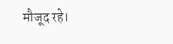मौजूद रहे।